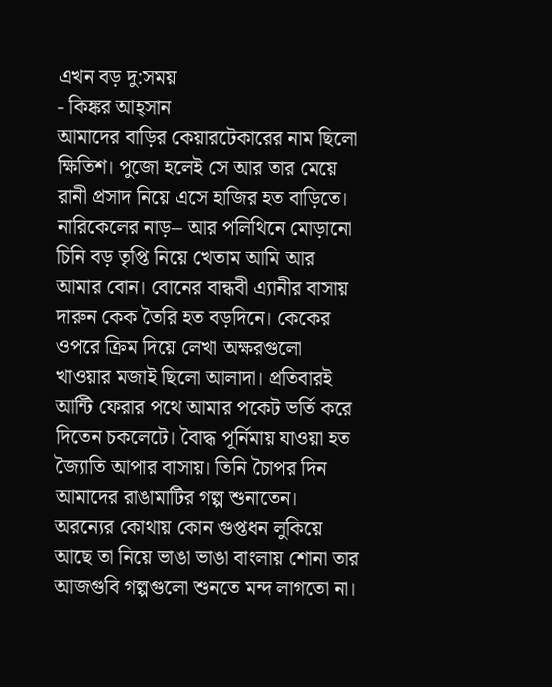এখন বড় দু:সময়
- কিঙ্কর আহ্সান
আমাদের বাড়ির কেয়ারটেকারের নাম ছিলো ক্ষিতিশ। পুজো হলেই সে আর তার মেয়ে রানী প্রসাদ নিয়ে এসে হাজির হত বাড়িতে। নারিকেলের নাড়– আর পলিথিনে মোড়ানো চিনি বড় তৃপ্তি নিয়ে খেতাম আমি আর আমার বোন। বোনের বান্ধবী এ্যানীর বাসায় দারুন কেক তৈরি হত বড়দিনে। কেকের ওপরে ক্রিম দিয়ে লেখা অক্ষরগুলো খাওয়ার মজাই ছিলো আলাদা। প্রতিবারই আন্টি ফেরার পথে আমার পকেট ভর্তি করে দিতেন চকলেটে। বৈাদ্ধ পূর্নিমায় যাওয়া হত জ্যৈাতি আপার বাসায়। তিনি চৈাপর দিন আমাদের রাঙামাটির গল্প শুনাতেন। অরন্যের কোথায় কোন গুপ্তধন লুকিয়ে আছে তা নিয়ে ভাঙা ভাঙা বাংলায় শোনা তার আজগুবি গল্পগুলো শুনতে মন্দ লাগতো না।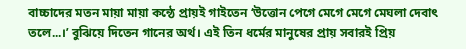বাচ্চাদের মতন মায়া মায়া কন্ঠে প্রায়ই গাইতেন ‘উত্তোন পেগে মেগে মেগে মেঘলা দেবাৎ তলে...।’ বুঝিয়ে দিতেন গানের অর্থ। এই তিন ধর্মের মানুষের প্রায় সবারই প্রিয়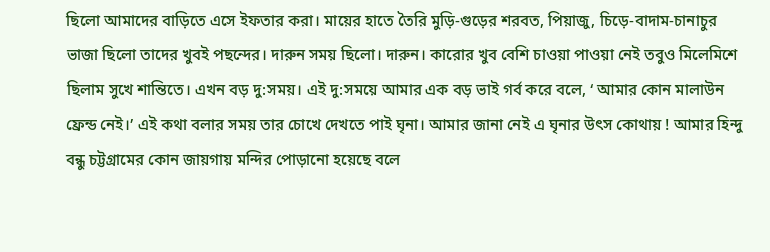ছিলো আমাদের বাড়িতে এসে ইফতার করা। মায়ের হাতে তৈরি মুড়ি-গুড়ের শরবত, পিয়াজু, চিড়ে-বাদাম-চানাচুর ভাজা ছিলো তাদের খুবই পছন্দের। দারুন সময় ছিলো। দারুন। কারোর খুব বেশি চাওয়া পাওয়া নেই তবুও মিলেমিশে ছিলাম সুখে শান্তিতে। এখন বড় দু:সময়। এই দু:সময়ে আমার এক বড় ভাই গর্ব করে বলে, ‘ আমার কোন মালাউন ফ্রেন্ড নেই।’ এই কথা বলার সময় তার চোখে দেখতে পাই ঘৃনা। আমার জানা নেই এ ঘৃনার উৎস কোথায় ! আমার হিন্দু বন্ধু চট্টগ্রামের কোন জায়গায় মন্দির পোড়ানো হয়েছে বলে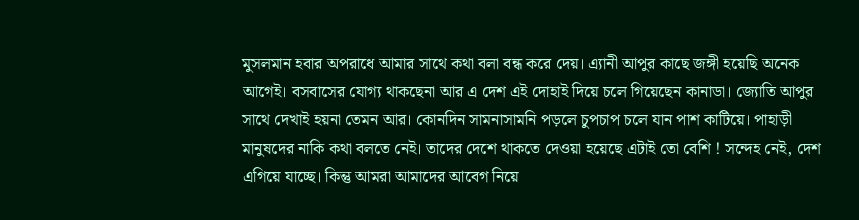মুসলমান হবার অপরাধে আমার সাথে কথা বলা বন্ধ করে দেয়। এ্যানী আপুর কাছে জঙ্গী হয়েছি অনেক আগেই। বসবাসের যোগ্য থাকছেনা আর এ দেশ এই দোহাই দিয়ে চলে গিয়েছেন কানাডা। জ্যোতি আপুর সাথে দেখাই হয়না তেমন আর। কোনদিন সামনাসামনি পড়লে চুপচাপ চলে যান পাশ কাটিয়ে। পাহাড়ী মানুষদের নাকি কথা বলতে নেই। তাদের দেশে থাকতে দেওয়া হয়েছে এটাই তো বেশি ! সন্দেহ নেই, দেশ এগিয়ে যাচ্ছে। কিন্তু আমরা আমাদের আবেগ নিয়ে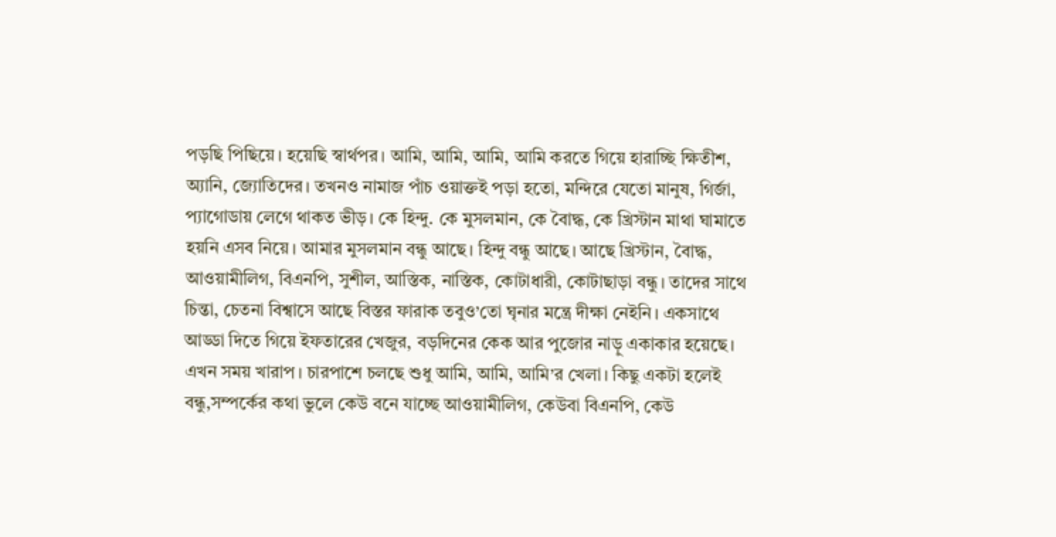পড়ছি পিছিয়ে। হয়েছি স্বার্থপর। আমি, আমি, আমি, আমি করতে গিয়ে হারাচ্ছি ক্ষিতীশ, অ্যানি, জ্যোতিদের। তখনও নামাজ পাঁচ ওয়াক্তই পড়া হতো, মন্দিরে যেতো মানুষ, গির্জা, প্যাগোডায় লেগে থাকত ভীড়। কে হিন্দু. কে মুসলমান, কে বৈাদ্ধ, কে খ্রিস্টান মাথা ঘামাতে হয়নি এসব নিয়ে। আমার মুসলমান বন্ধু আছে। হিন্দু বন্ধু আছে। আছে খ্রিস্টান, বৈাদ্ধ, আওয়ামীলিগ, বিএনপি, সুশীল, আস্তিক, নাস্তিক, কোটাধারী, কোটাছাড়া বন্ধু। তাদের সাথে চিন্তা, চেতনা বিশ্বাসে আছে বিস্তর ফারাক তবুও’তো ঘৃনার মন্ত্রে দীক্ষা নেইনি। একসাথে আড্ডা দিতে গিয়ে ইফতারের খেজুর, বড়দিনের কেক আর পুজোর নাড়ু একাকার হয়েছে। এখন সময় খারাপ। চারপাশে চলছে শুধু আমি, আমি, আমি’র খেলা। কিছু একটা হলেই বন্ধু,সম্পর্কের কথা ভুলে কেউ বনে যাচ্ছে আওয়ামীলিগ, কেউবা বিএনপি, কেউ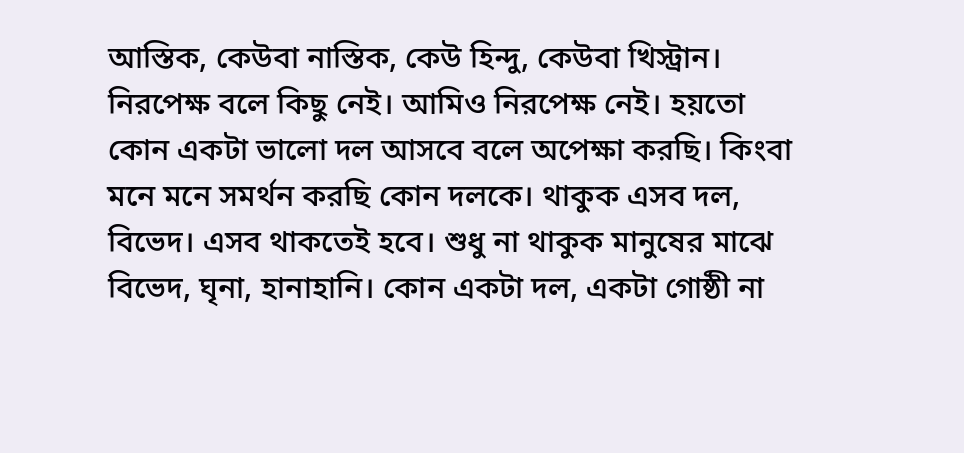আস্তিক, কেউবা নাস্তিক, কেউ হিন্দু, কেউবা খিস্ট্রান। নিরপেক্ষ বলে কিছু নেই। আমিও নিরপেক্ষ নেই। হয়তো কোন একটা ভালো দল আসবে বলে অপেক্ষা করছি। কিংবা মনে মনে সমর্থন করছি কোন দলকে। থাকুক এসব দল, বিভেদ। এসব থাকতেই হবে। শুধু না থাকুক মানুষের মাঝে বিভেদ, ঘৃনা, হানাহানি। কোন একটা দল, একটা গোষ্ঠী না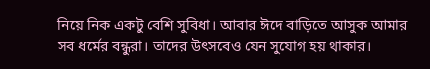নিয়ে নিক একটু বেশি সুবিধা। আবার ঈদে বাড়িতে আসুক আমার সব ধর্মের বন্ধুরা। তাদের উৎসবেও যেন সুযোগ হয় থাকার।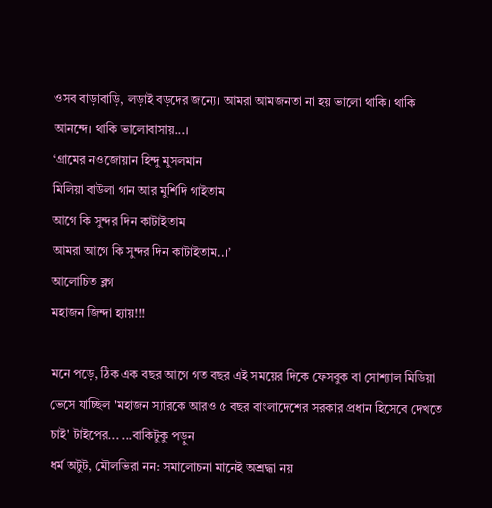ওসব বাড়াবাড়ি, লড়াই বড়দের জন্যে। আমরা আমজনতা না হয় ভালো থাকি। থাকি আনন্দে। থাকি ভালোবাসায়...।
‘গ্রামের নওজোয়ান হিন্দু মুসলমান
মিলিয়া বাউলা গান আর মুর্শিদি গাইতাম
আগে কি সুন্দর দিন কাটাইতাম
আমরা আগে কি সুন্দর দিন কাটাইতাম..।’
আলোচিত ব্লগ
মহাজন জিন্দা হ্যায়!!!

মনে পড়ে, ঠিক এক বছর আগে গত বছর এই সময়ের দিকে ফেসবুক বা সোশ্যাল মিডিয়া ভেসে যাচ্ছিল 'মহাজন স্যারকে আরও ৫ বছর বাংলাদেশের সরকার প্রধান হিসেবে দেখতে চাই' টাইপের... ...বাকিটুকু পড়ুন
ধর্ম অটুট, মৌলভিরা নন: সমালোচনা মানেই অশ্রদ্ধা নয়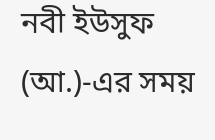নবী ইউসুফ (আ.)-এর সময়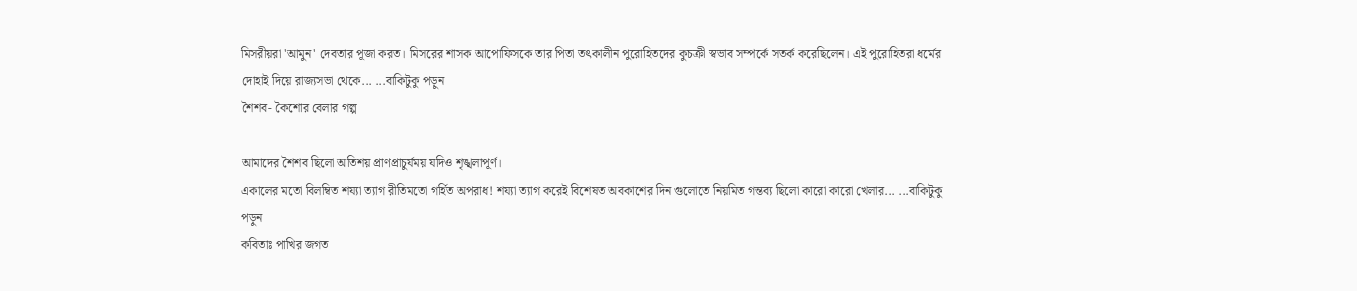মিসরীয়রা 'আমুন' দেবতার পূজা করত। মিসরের শাসক আপোফিসকে তার পিতা তৎকালীন পুরোহিতদের কুচক্রী স্বভাব সম্পর্কে সতর্ক করেছিলেন। এই পুরোহিতরা ধর্মের দোহাই দিয়ে রাজ্যসভা থেকে... ...বাকিটুকু পড়ুন
শৈশব- কৈশোর বেলার গল্প

আমাদের শৈশব ছিলো অতিশয় প্রাণপ্রাচুর্যময় যদিও শৃঙ্খলাপূর্ণ।
একালের মতো বিলম্বিত শয্যা ত্যাগ রীতিমতো গর্হিত অপরাধ! শয্যা ত্যাগ করেই বিশেষত অবকাশের দিন গুলোতে নিয়মিত গন্তব্য ছিলো কারো কারো খেলার... ...বাকিটুকু পড়ুন
কবিতাঃ পাখির জগত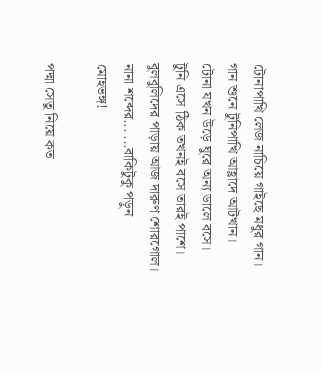টোনাপাখি লেজ নাচিয়ে গাইছে মধুর গান।
গান শুনে টুনিপাখি আহ্লাদে আটখান।
টোনা যখন উড়ে ঘুরে অন্য ডালে বসে।
টুনি এসে ঠিক তখনই বসে তারই পাশে।
বুলবুলিদের পাড়ায় আজ দারুণ শোরগোল।
নানা শব্দের... ...বাকিটুকু পড়ুন
মোহভঙ্গ!

পদ্মা সেতু নিয়ে কত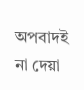অপবাদই না দেয়া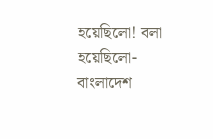হয়েছিলো! বলা হয়েছিলো- বাংলাদেশ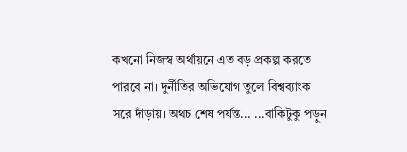কখনো নিজস্ব অর্থায়নে এত বড় প্রকল্প করতে পারবে না। দুর্নীতির অভিযোগ তুলে বিশ্বব্যাংক সরে দাঁড়ায়। অথচ শেষ পর্যন্ত... ...বাকিটুকু পড়ুন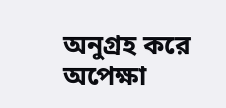অনুগ্রহ করে অপেক্ষা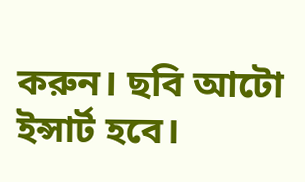করুন। ছবি আটো ইন্সার্ট হবে।